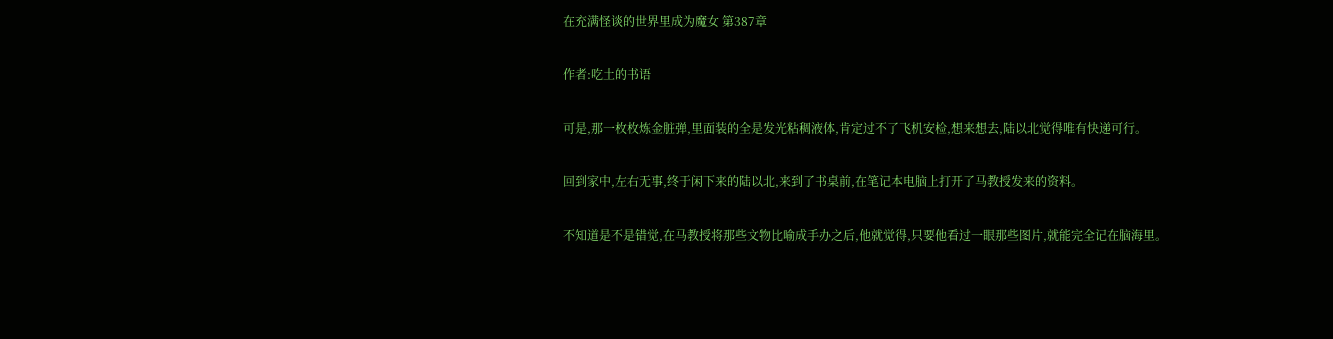在充满怪谈的世界里成为魔女 第387章

作者:吃土的书语

可是,那一枚枚炼金脏弹,里面装的全是发光粘稠液体,肯定过不了飞机安检,想来想去,陆以北觉得唯有快递可行。

回到家中,左右无事,终于闲下来的陆以北,来到了书桌前,在笔记本电脑上打开了马教授发来的资料。

不知道是不是错觉,在马教授将那些文物比喻成手办之后,他就觉得,只要他看过一眼那些图片,就能完全记在脑海里。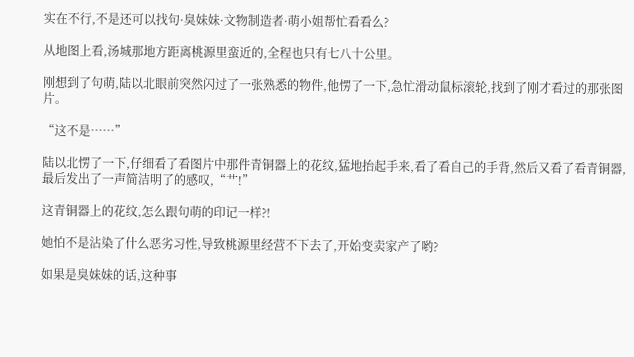实在不行,不是还可以找句·臭妹妹·文物制造者·萌小姐帮忙看看么?

从地图上看,汤城那地方距离桃源里蛮近的,全程也只有七八十公里。

刚想到了句萌,陆以北眼前突然闪过了一张熟悉的物件,他愣了一下,急忙滑动鼠标滚轮,找到了刚才看过的那张图片。

“这不是……”

陆以北愣了一下,仔细看了看图片中那件青铜器上的花纹,猛地抬起手来,看了看自己的手背,然后又看了看青铜器,最后发出了一声简洁明了的感叹,“艹!”

这青铜器上的花纹,怎么跟句萌的印记一样?!

她怕不是沾染了什么恶劣习性,导致桃源里经营不下去了,开始变卖家产了哟?

如果是臭妹妹的话,这种事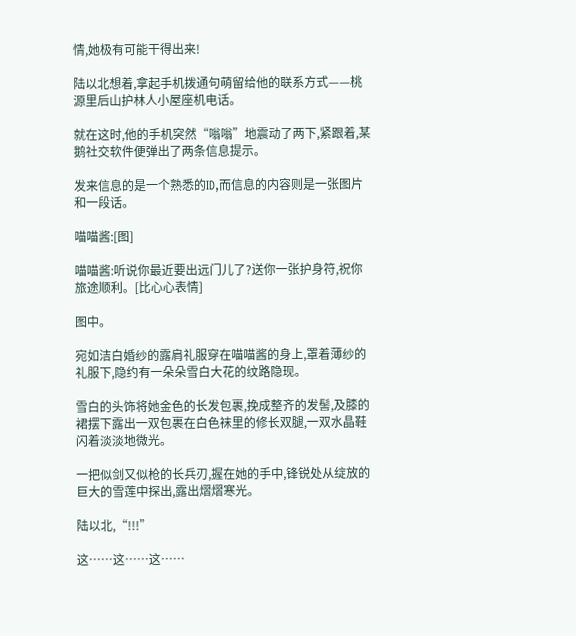情,她极有可能干得出来!

陆以北想着,拿起手机拨通句萌留给他的联系方式——桃源里后山护林人小屋座机电话。

就在这时,他的手机突然“嗡嗡”地震动了两下,紧跟着,某鹅社交软件便弹出了两条信息提示。

发来信息的是一个熟悉的ID,而信息的内容则是一张图片和一段话。

喵喵酱:[图]

喵喵酱:听说你最近要出远门儿了?送你一张护身符,祝你旅途顺利。[比心心表情]

图中。

宛如洁白婚纱的露肩礼服穿在喵喵酱的身上,罩着薄纱的礼服下,隐约有一朵朵雪白大花的纹路隐现。

雪白的头饰将她金色的长发包裹,挽成整齐的发髻,及膝的裙摆下露出一双包裹在白色袜里的修长双腿,一双水晶鞋闪着淡淡地微光。

一把似剑又似枪的长兵刃,握在她的手中,锋锐处从绽放的巨大的雪莲中探出,露出熠熠寒光。

陆以北,“!!!”

这……这……这……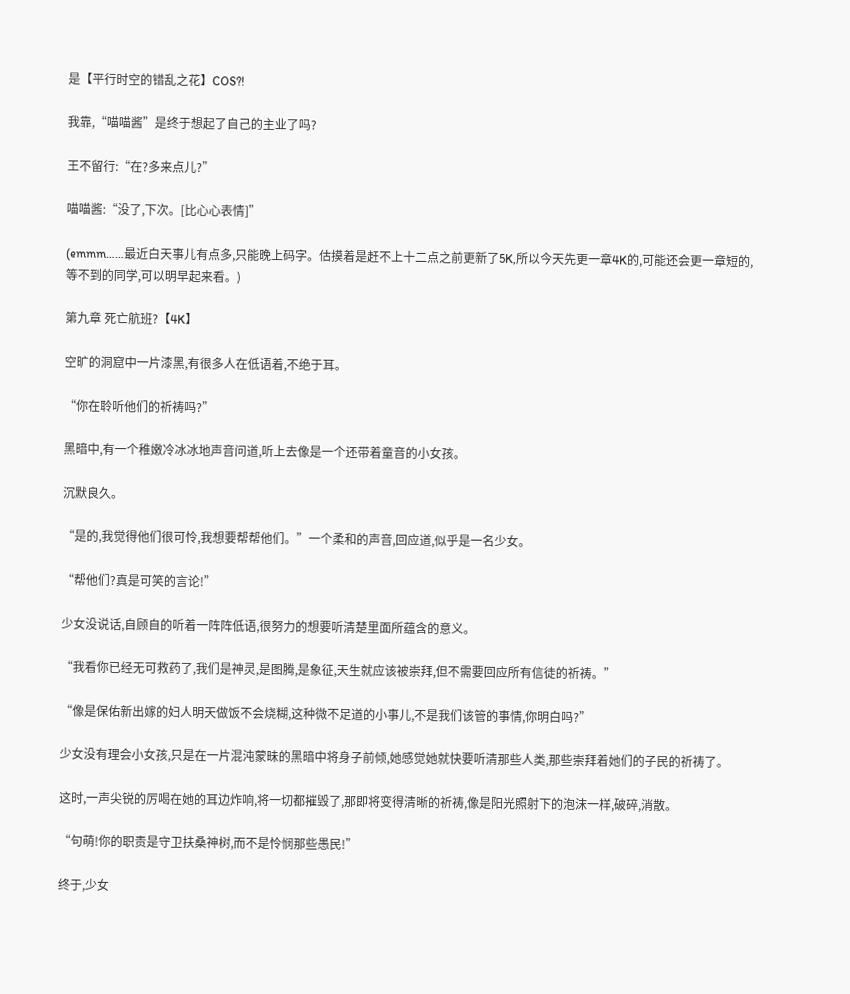是【平行时空的错乱之花】COS?!

我靠,“喵喵酱”是终于想起了自己的主业了吗?

王不留行:“在?多来点儿?”

喵喵酱:“没了,下次。[比心心表情]”

(emmm……最近白天事儿有点多,只能晚上码字。估摸着是赶不上十二点之前更新了5K,所以今天先更一章4K的,可能还会更一章短的,等不到的同学,可以明早起来看。)

第九章 死亡航班?【4K】

空旷的洞窟中一片漆黑,有很多人在低语着,不绝于耳。

“你在聆听他们的祈祷吗?”

黑暗中,有一个稚嫩冷冰冰地声音问道,听上去像是一个还带着童音的小女孩。

沉默良久。

“是的,我觉得他们很可怜,我想要帮帮他们。”一个柔和的声音,回应道,似乎是一名少女。

“帮他们?真是可笑的言论!”

少女没说话,自顾自的听着一阵阵低语,很努力的想要听清楚里面所蕴含的意义。

“我看你已经无可救药了,我们是神灵,是图腾,是象征,天生就应该被崇拜,但不需要回应所有信徒的祈祷。”

“像是保佑新出嫁的妇人明天做饭不会烧糊,这种微不足道的小事儿,不是我们该管的事情,你明白吗?”

少女没有理会小女孩,只是在一片混沌蒙昧的黑暗中将身子前倾,她感觉她就快要听清那些人类,那些崇拜着她们的子民的祈祷了。

这时,一声尖锐的厉喝在她的耳边炸响,将一切都摧毁了,那即将变得清晰的祈祷,像是阳光照射下的泡沫一样,破碎,消散。

“句萌!你的职责是守卫扶桑神树,而不是怜悯那些愚民!”

终于,少女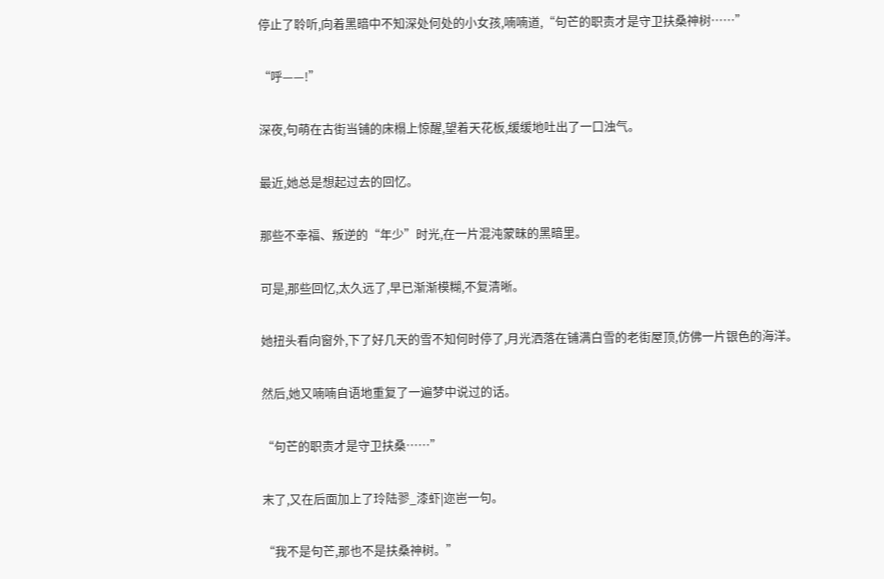停止了聆听,向着黑暗中不知深处何处的小女孩,喃喃道,“句芒的职责才是守卫扶桑神树……”

“呼——!”

深夜,句萌在古街当铺的床榻上惊醒,望着天花板,缓缓地吐出了一口浊气。

最近,她总是想起过去的回忆。

那些不幸福、叛逆的“年少”时光,在一片混沌蒙昧的黑暗里。

可是,那些回忆,太久远了,早已渐渐模糊,不复清晰。

她扭头看向窗外,下了好几天的雪不知何时停了,月光洒落在铺满白雪的老街屋顶,仿佛一片银色的海洋。

然后,她又喃喃自语地重复了一遍梦中说过的话。

“句芒的职责才是守卫扶桑……”

末了,又在后面加上了玲陆翏_漆虾|迩岜一句。

“我不是句芒,那也不是扶桑神树。”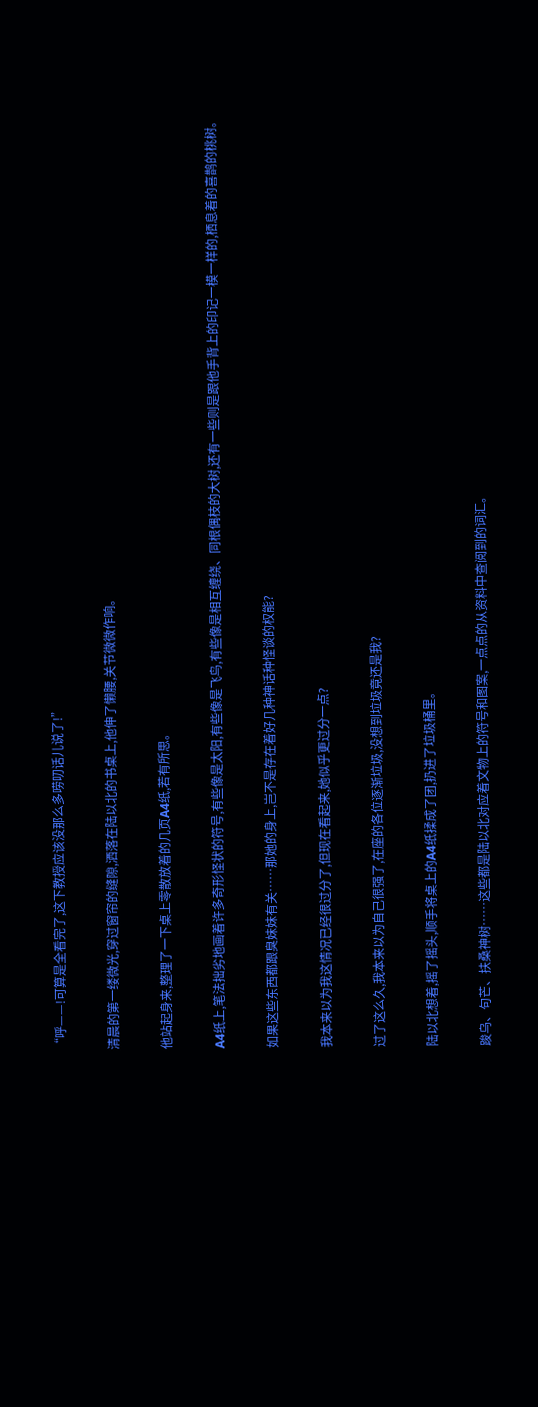“呼——!可算是全看完了,这下教授应该没那么多唠叨话儿说了!”

清晨的第一缕微光,穿过窗帘的缝隙,洒落在陆以北的书桌上,他伸了懒腰,关节微微作响。

他站起身来,整理了一下桌上零散放着的几页A4纸,若有所思。

A4纸上,笔法拙劣地画着许多奇形怪状的符号,有些像是太阳,有些像是飞鸟,有些像是相互缠绕、同根偶枝的大树,还有一些则是跟他手背上的印记一模一样的,栖息着的喜鹊的桃树。

如果这些东西都跟臭妹妹有关……那她的身上,岂不是存在着好几种神话种怪谈的权能?

我本来以为我这情况已经很过分了,但现在看起来,她似乎更过分一点?

过了这么久,我本来以为自己很强了,在座的各位逐渐垃圾,没想到垃圾竟还是我?

陆以北想着,摇了摇头,顺手将桌上的A4纸揉成了团,扔进了垃圾桶里。

踆乌、句芒、扶桑神树……这些都是陆以北对应着文物上的符号和图案,一点点的从资料中查阅到的词汇。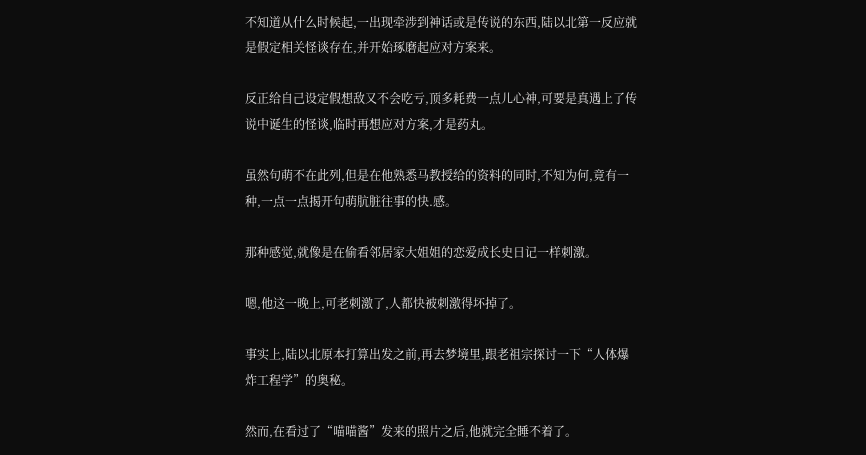不知道从什么时候起,一出现牵涉到神话或是传说的东西,陆以北第一反应就是假定相关怪谈存在,并开始琢磨起应对方案来。

反正给自己设定假想敌又不会吃亏,顶多耗费一点儿心神,可要是真遇上了传说中诞生的怪谈,临时再想应对方案,才是药丸。

虽然句萌不在此列,但是在他熟悉马教授给的资料的同时,不知为何,竟有一种,一点一点揭开句萌肮脏往事的快.感。

那种感觉,就像是在偷看邻居家大姐姐的恋爱成长史日记一样刺激。

嗯,他这一晚上,可老刺激了,人都快被刺激得坏掉了。

事实上,陆以北原本打算出发之前,再去梦境里,跟老祖宗探讨一下“人体爆炸工程学”的奥秘。

然而,在看过了“喵喵酱”发来的照片之后,他就完全睡不着了。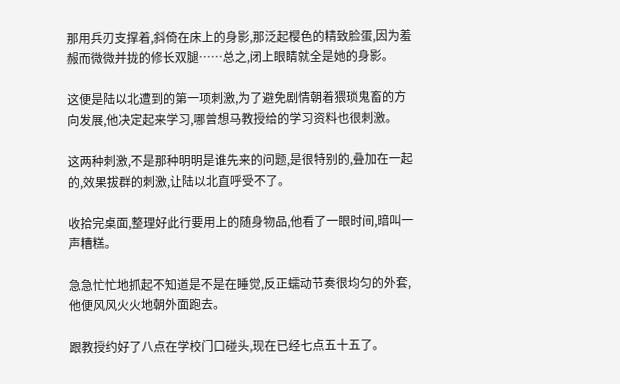那用兵刃支撑着,斜倚在床上的身影,那泛起樱色的精致脸蛋,因为羞赧而微微并拢的修长双腿……总之,闭上眼睛就全是她的身影。

这便是陆以北遭到的第一项刺激,为了避免剧情朝着猥琐鬼畜的方向发展,他决定起来学习,哪曾想马教授给的学习资料也很刺激。

这两种刺激,不是那种明明是谁先来的问题,是很特别的,叠加在一起的,效果拔群的刺激,让陆以北直呼受不了。

收拾完桌面,整理好此行要用上的随身物品,他看了一眼时间,暗叫一声糟糕。

急急忙忙地抓起不知道是不是在睡觉,反正蠕动节奏很均匀的外套,他便风风火火地朝外面跑去。

跟教授约好了八点在学校门口碰头,现在已经七点五十五了。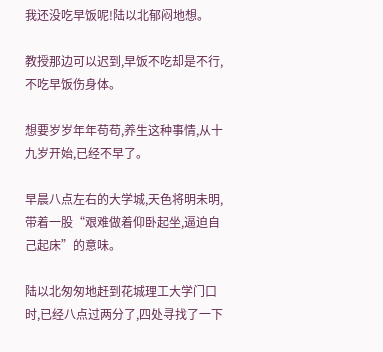我还没吃早饭呢!陆以北郁闷地想。

教授那边可以迟到,早饭不吃却是不行,不吃早饭伤身体。

想要岁岁年年苟苟,养生这种事情,从十九岁开始,已经不早了。

早晨八点左右的大学城,天色将明未明,带着一股“艰难做着仰卧起坐,逼迫自己起床”的意味。

陆以北匆匆地赶到花城理工大学门口时,已经八点过两分了,四处寻找了一下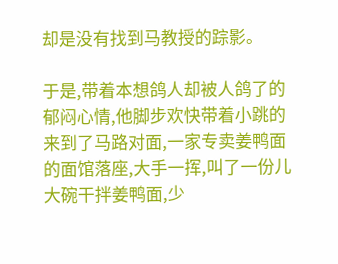却是没有找到马教授的踪影。

于是,带着本想鸽人却被人鸽了的郁闷心情,他脚步欢快带着小跳的来到了马路对面,一家专卖姜鸭面的面馆落座,大手一挥,叫了一份儿大碗干拌姜鸭面,少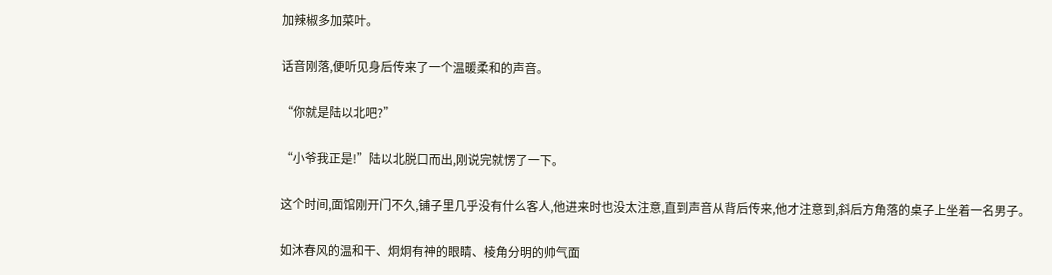加辣椒多加菜叶。

话音刚落,便听见身后传来了一个温暖柔和的声音。

“你就是陆以北吧?”

“小爷我正是!”陆以北脱口而出,刚说完就愣了一下。

这个时间,面馆刚开门不久,铺子里几乎没有什么客人,他进来时也没太注意,直到声音从背后传来,他才注意到,斜后方角落的桌子上坐着一名男子。

如沐春风的温和干、炯炯有神的眼睛、棱角分明的帅气面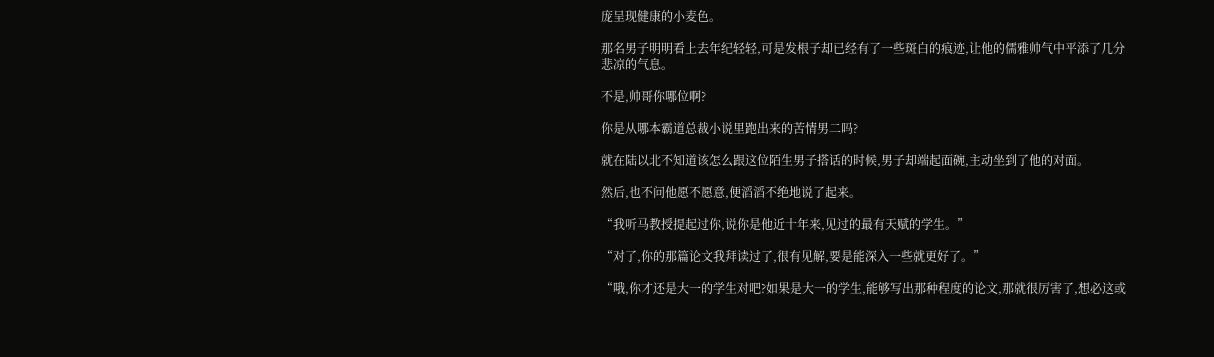庞呈现健康的小麦色。

那名男子明明看上去年纪轻轻,可是发根子却已经有了一些斑白的痕迹,让他的儒雅帅气中平添了几分悲凉的气息。

不是,帅哥你哪位啊?

你是从哪本霸道总裁小说里跑出来的苦情男二吗?

就在陆以北不知道该怎么跟这位陌生男子搭话的时候,男子却端起面碗,主动坐到了他的对面。

然后,也不问他愿不愿意,便滔滔不绝地说了起来。

“我听马教授提起过你,说你是他近十年来,见过的最有天赋的学生。”

“对了,你的那篇论文我拜读过了,很有见解,要是能深入一些就更好了。”

“哦,你才还是大一的学生对吧?如果是大一的学生,能够写出那种程度的论文,那就很厉害了,想必这或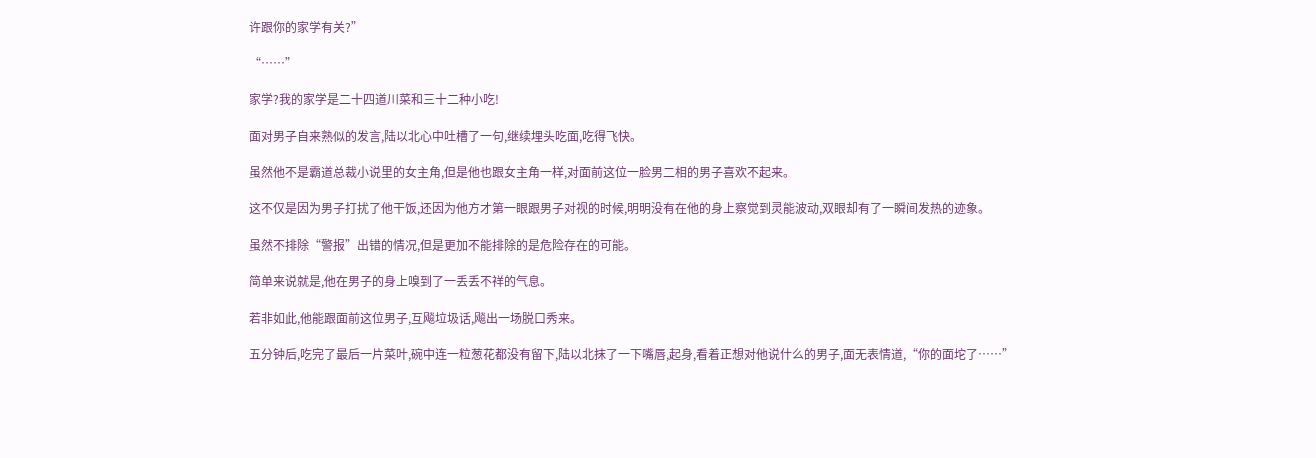许跟你的家学有关?”

“……”

家学?我的家学是二十四道川菜和三十二种小吃!

面对男子自来熟似的发言,陆以北心中吐槽了一句,继续埋头吃面,吃得飞快。

虽然他不是霸道总裁小说里的女主角,但是他也跟女主角一样,对面前这位一脸男二相的男子喜欢不起来。

这不仅是因为男子打扰了他干饭,还因为他方才第一眼跟男子对视的时候,明明没有在他的身上察觉到灵能波动,双眼却有了一瞬间发热的迹象。

虽然不排除“警报”出错的情况,但是更加不能排除的是危险存在的可能。

简单来说就是,他在男子的身上嗅到了一丢丢不祥的气息。

若非如此,他能跟面前这位男子,互飚垃圾话,飚出一场脱口秀来。

五分钟后,吃完了最后一片菜叶,碗中连一粒葱花都没有留下,陆以北抹了一下嘴唇,起身,看着正想对他说什么的男子,面无表情道,“你的面坨了……”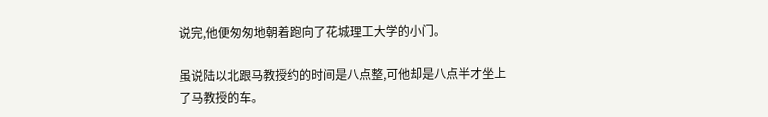说完,他便匆匆地朝着跑向了花城理工大学的小门。

虽说陆以北跟马教授约的时间是八点整,可他却是八点半才坐上了马教授的车。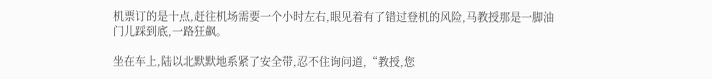机票订的是十点,赶往机场需要一个小时左右,眼见着有了错过登机的风险,马教授那是一脚油门儿踩到底,一路狂飙。

坐在车上,陆以北默默地系紧了安全带,忍不住询问道,“教授,您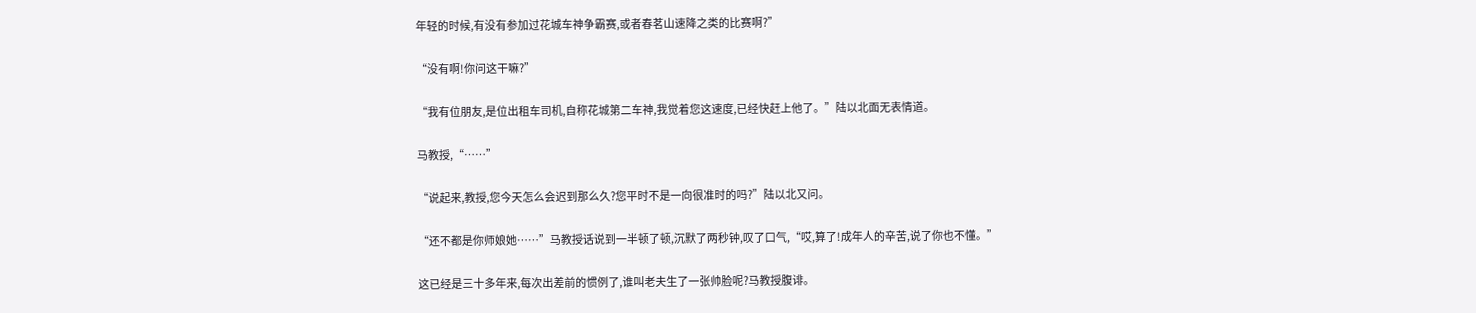年轻的时候,有没有参加过花城车神争霸赛,或者春茗山速降之类的比赛啊?”

“没有啊!你问这干嘛?”

“我有位朋友,是位出租车司机,自称花城第二车神,我觉着您这速度,已经快赶上他了。”陆以北面无表情道。

马教授,“……”

“说起来,教授,您今天怎么会迟到那么久?您平时不是一向很准时的吗?”陆以北又问。

“还不都是你师娘她……”马教授话说到一半顿了顿,沉默了两秒钟,叹了口气,“哎,算了!成年人的辛苦,说了你也不懂。”

这已经是三十多年来,每次出差前的惯例了,谁叫老夫生了一张帅脸呢?马教授腹诽。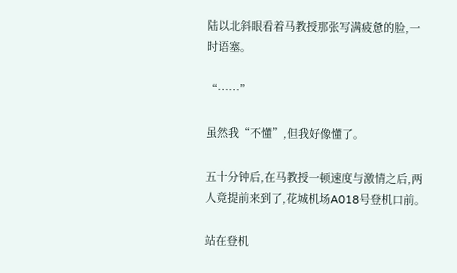陆以北斜眼看着马教授那张写满疲惫的脸,一时语塞。

“……”

虽然我“不懂”,但我好像懂了。

五十分钟后,在马教授一顿速度与激情之后,两人竟提前来到了,花城机场A018号登机口前。

站在登机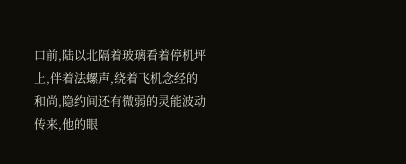口前,陆以北隔着玻璃看着停机坪上,伴着法螺声,绕着飞机念经的和尚,隐约间还有微弱的灵能波动传来,他的眼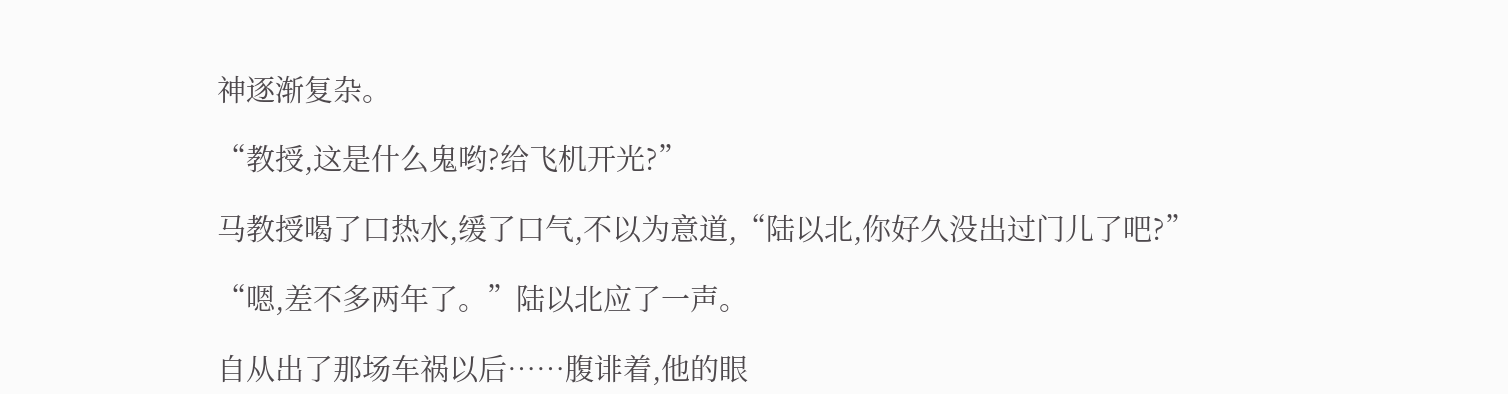神逐渐复杂。

“教授,这是什么鬼哟?给飞机开光?”

马教授喝了口热水,缓了口气,不以为意道,“陆以北,你好久没出过门儿了吧?”

“嗯,差不多两年了。”陆以北应了一声。

自从出了那场车祸以后……腹诽着,他的眼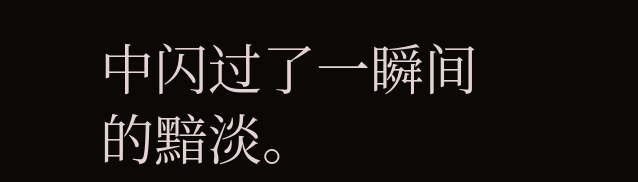中闪过了一瞬间的黯淡。